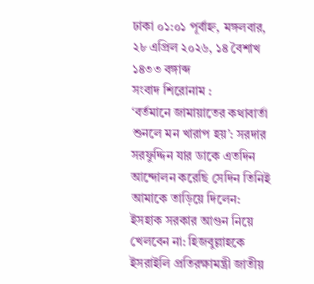ঢাকা ০১:০১ পূর্বাহ্ন, মঙ্গলবার, ২৮ এপ্রিল ২০২৬, ১৪ বৈশাখ ১৪৩৩ বঙ্গাব্দ
সংবাদ শিরোনাম :
‘বর্তমানে জামায়াতের কথাবার্তা শুনলে মন খারাপ হয়’: সরদার সরফুদ্দিন যার ডাকে এতদিন আন্দোলন করেছি সেদিন তিনিই আমাকে তাড়িয়ে দিলেন: ইসহাক সরকার আগুন নিয়ে খেলবেন না: হিজবুল্লাহকে ইসরাইলি প্রতিরক্ষামন্ত্রী জাতীয়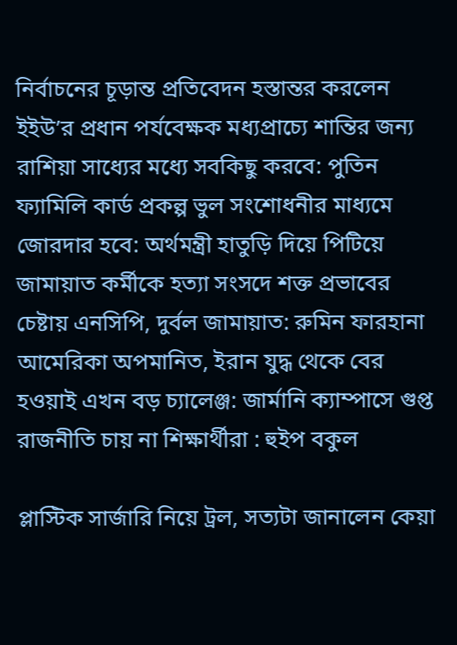নির্বাচনের চূড়ান্ত প্রতিবেদন হস্তান্তর করলেন ইইউ’র প্রধান পর্যবেক্ষক মধ্যপ্রাচ্যে শান্তির জন্য রাশিয়া সাধ্যের মধ্যে সবকিছু করবে: পুতিন ফ্যামিলি কার্ড প্রকল্প ভুল সংশোধনীর মাধ্যমে জোরদার হবে: অর্থমন্ত্রী হাতুড়ি দিয়ে পিটিয়ে জামায়াত কর্মীকে হত্যা সংসদে শক্ত প্রভাবের চেষ্টায় এনসিপি, দুর্বল জামায়াত: রুমিন ফারহানা আমেরিকা অপমানিত, ইরান যুদ্ধ থেকে বের হওয়াই এখন বড় চ্যালেঞ্জ: জার্মানি ক্যাম্পাসে গুপ্ত রাজনীতি চায় না শিক্ষার্থীরা : হুইপ বকুল

প্লাস্টিক সার্জারি নিয়ে ট্রল, সত্যটা জানালেন কেয়া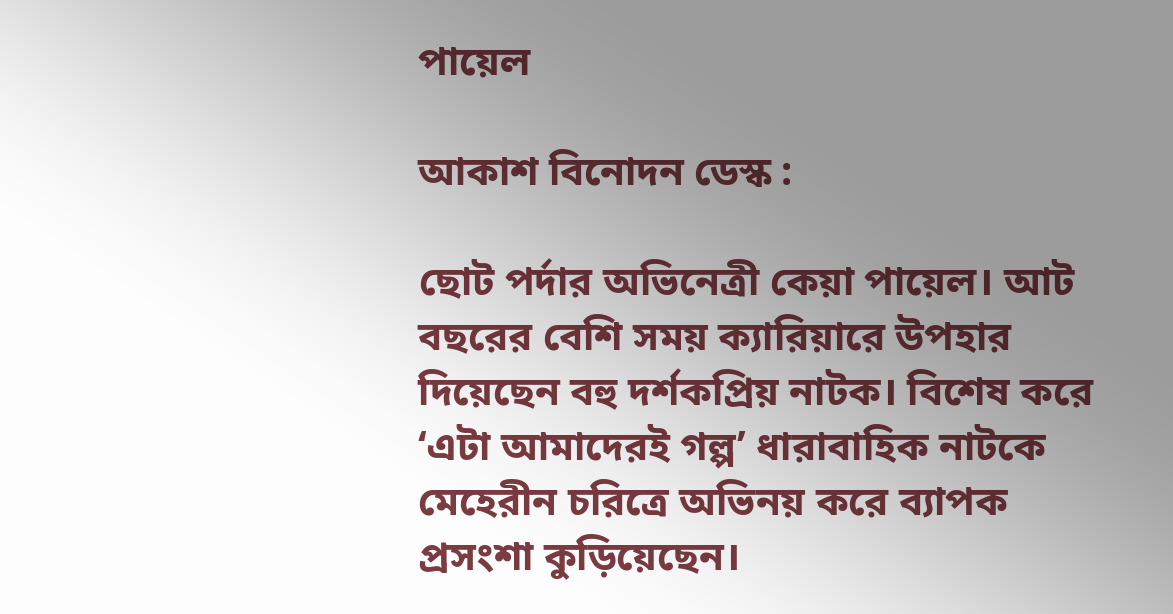পায়েল

আকাশ বিনোদন ডেস্ক :

ছোট পর্দার অভিনেত্রী কেয়া পায়েল। আট বছরের বেশি সময় ক্যারিয়ারে উপহার দিয়েছেন বহু দর্শকপ্রিয় নাটক। বিশেষ করে ‘এটা আমাদেরই গল্প’ ধারাবাহিক নাটকে মেহেরীন চরিত্রে অভিনয় করে ব্যাপক প্রসংশা কুড়িয়েছেন।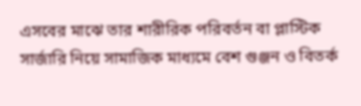এসবের মাঝে তার শারীরিক পরিবর্তন বা প্লাস্টিক সার্জারি নিয়ে সামাজিক মাধ্যমে বেশ গুঞ্জন ও বিতর্ক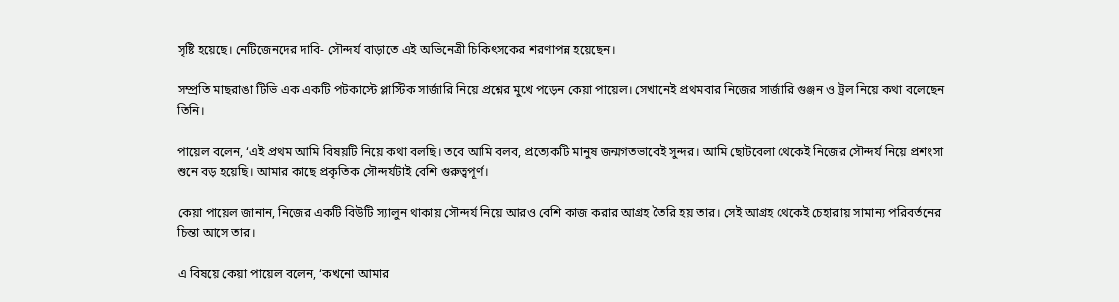সৃষ্টি হয়েছে। নেটিজেনদের দাবি- সৌন্দর্য বাড়াতে এই অভিনেত্রী চিকিৎসকের শরণাপন্ন হয়েছেন।

সম্প্রতি মাছরাঙা টিভি এক একটি পটকাস্টে প্লাস্টিক সার্জারি নিয়ে প্রশ্নের মুখে পড়েন কেয়া পায়েল। সেখানেই প্রথমবার নিজের সার্জারি গুঞ্জন ও ট্রল নিয়ে কথা বলেছেন তিনি।

পায়েল বলেন, ‘এই প্রথম আমি বিষয়টি নিয়ে কথা বলছি। তবে আমি বলব, প্রত্যেকটি মানুষ জন্মগতভাবেই সুন্দর। আমি ছোটবেলা থেকেই নিজের সৌন্দর্য নিয়ে প্রশংসা শুনে বড় হয়েছি। আমার কাছে প্রকৃতিক সৌন্দর্যটাই বেশি গুরুত্বপূর্ণ।

কেয়া পায়েল জানান, নিজের একটি বিউটি স্যালুন থাকায় সৌন্দর্য নিয়ে আরও বেশি কাজ করার আগ্রহ তৈরি হয় তার। সেই আগ্রহ থেকেই চেহারায় সামান্য পরিবর্তনের চিন্তা আসে তার।

এ বিষয়ে কেয়া পায়েল বলেন, ‘কখনো আমার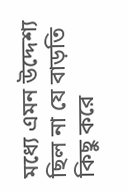মধ্যে এমন উদ্দেশ্য ছিল না যে বাড়তি কিছু করে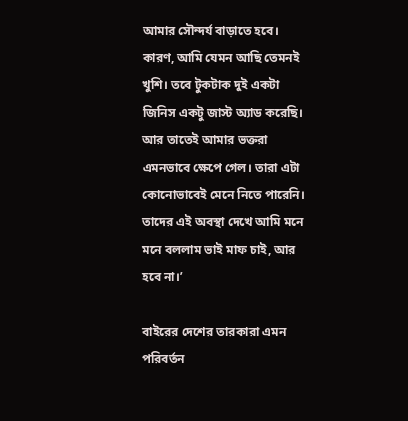আমার সৌন্দর্য বাড়াতে হবে। কারণ, আমি যেমন আছি তেমনই খুশি। তবে টুকটাক দুই একটা জিনিস একটু জাস্ট অ্যাড করেছি। আর তাতেই আমার ভক্তরা এমনভাবে ক্ষেপে গেল। তারা এটা কোনোভাবেই মেনে নিতে পারেনি। তাদের এই অবস্থা দেখে আমি মনে মনে বললাম ভাই মাফ চাই, আর হবে না।’

বাইরের দেশের তারকারা এমন পরিবর্তন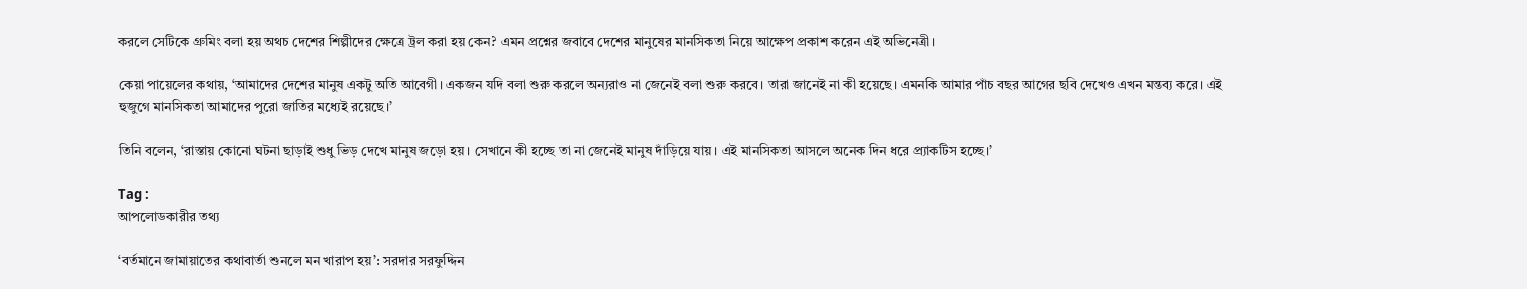করলে সেটিকে গ্রুমিং বলা হয় অথচ দেশের শিল্পীদের ক্ষেত্রে ট্রল করা হয় কেন? এমন প্রশ্নের জবাবে দেশের মানুষের মানসিকতা নিয়ে আক্ষেপ প্রকাশ করেন এই অভিনেত্রী।

কেয়া পায়েলের কথায়, ‘আমাদের দেশের মানুষ একটু অতি আবেগী। একজন যদি বলা শুরু করলে অন্যরাও না জেনেই বলা শুরু করবে। তারা জানেই না কী হয়েছে। এমনকি আমার পাঁচ বছর আগের ছবি দেখেও এখন মন্তব্য করে। এই হুজুগে মানসিকতা আমাদের পুরো জাতির মধ্যেই রয়েছে।’

তিনি বলেন, ‘রাস্তায় কোনো ঘটনা ছাড়াই শুধু ভিড় দেখে মানুষ জড়ো হয়। সেখানে কী হচ্ছে তা না জেনেই মানুষ দাঁড়িয়ে যায়। এই মানসিকতা আসলে অনেক দিন ধরে প্র্যাকটিস হচ্ছে।’

Tag :
আপলোডকারীর তথ্য

‘বর্তমানে জামায়াতের কথাবার্তা শুনলে মন খারাপ হয়’: সরদার সরফুদ্দিন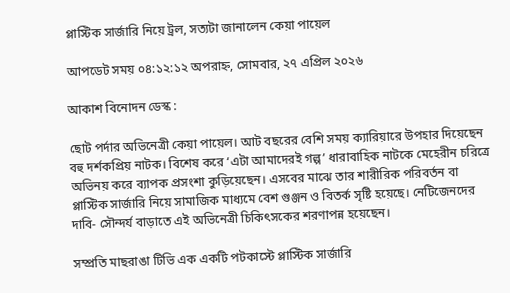প্লাস্টিক সার্জারি নিয়ে ট্রল, সত্যটা জানালেন কেয়া পায়েল

আপডেট সময় ০৪:১২:১২ অপরাহ্ন, সোমবার, ২৭ এপ্রিল ২০২৬

আকাশ বিনোদন ডেস্ক :

ছোট পর্দার অভিনেত্রী কেয়া পায়েল। আট বছরের বেশি সময় ক্যারিয়ারে উপহার দিয়েছেন বহু দর্শকপ্রিয় নাটক। বিশেষ করে ‘এটা আমাদেরই গল্প’ ধারাবাহিক নাটকে মেহেরীন চরিত্রে অভিনয় করে ব্যাপক প্রসংশা কুড়িয়েছেন। এসবের মাঝে তার শারীরিক পরিবর্তন বা প্লাস্টিক সার্জারি নিয়ে সামাজিক মাধ্যমে বেশ গুঞ্জন ও বিতর্ক সৃষ্টি হয়েছে। নেটিজেনদের দাবি- সৌন্দর্য বাড়াতে এই অভিনেত্রী চিকিৎসকের শরণাপন্ন হয়েছেন।

সম্প্রতি মাছরাঙা টিভি এক একটি পটকাস্টে প্লাস্টিক সার্জারি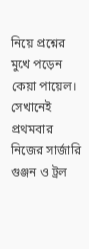নিয়ে প্রশ্নের মুখে পড়েন কেয়া পায়েল। সেখানেই প্রথমবার নিজের সার্জারি গুঞ্জন ও ট্রল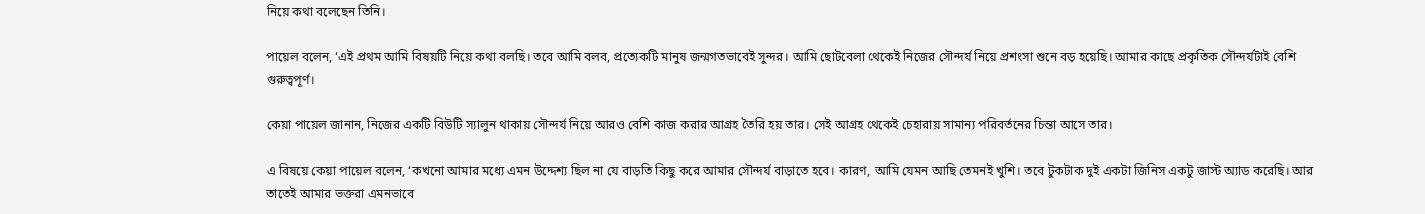নিয়ে কথা বলেছেন তিনি।

পায়েল বলেন, ‘এই প্রথম আমি বিষয়টি নিয়ে কথা বলছি। তবে আমি বলব, প্রত্যেকটি মানুষ জন্মগতভাবেই সুন্দর। আমি ছোটবেলা থেকেই নিজের সৌন্দর্য নিয়ে প্রশংসা শুনে বড় হয়েছি। আমার কাছে প্রকৃতিক সৌন্দর্যটাই বেশি গুরুত্বপূর্ণ।

কেয়া পায়েল জানান, নিজের একটি বিউটি স্যালুন থাকায় সৌন্দর্য নিয়ে আরও বেশি কাজ করার আগ্রহ তৈরি হয় তার। সেই আগ্রহ থেকেই চেহারায় সামান্য পরিবর্তনের চিন্তা আসে তার।

এ বিষয়ে কেয়া পায়েল বলেন, ‘কখনো আমার মধ্যে এমন উদ্দেশ্য ছিল না যে বাড়তি কিছু করে আমার সৌন্দর্য বাড়াতে হবে। কারণ, আমি যেমন আছি তেমনই খুশি। তবে টুকটাক দুই একটা জিনিস একটু জাস্ট অ্যাড করেছি। আর তাতেই আমার ভক্তরা এমনভাবে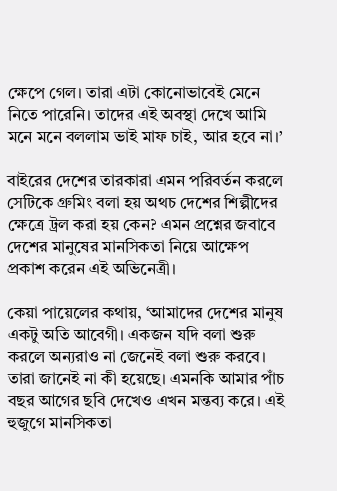ক্ষেপে গেল। তারা এটা কোনোভাবেই মেনে নিতে পারেনি। তাদের এই অবস্থা দেখে আমি মনে মনে বললাম ভাই মাফ চাই, আর হবে না।’

বাইরের দেশের তারকারা এমন পরিবর্তন করলে সেটিকে গ্রুমিং বলা হয় অথচ দেশের শিল্পীদের ক্ষেত্রে ট্রল করা হয় কেন? এমন প্রশ্নের জবাবে দেশের মানুষের মানসিকতা নিয়ে আক্ষেপ প্রকাশ করেন এই অভিনেত্রী।

কেয়া পায়েলের কথায়, ‘আমাদের দেশের মানুষ একটু অতি আবেগী। একজন যদি বলা শুরু করলে অন্যরাও না জেনেই বলা শুরু করবে। তারা জানেই না কী হয়েছে। এমনকি আমার পাঁচ বছর আগের ছবি দেখেও এখন মন্তব্য করে। এই হুজুগে মানসিকতা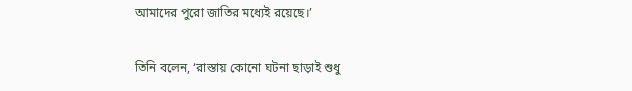আমাদের পুরো জাতির মধ্যেই রয়েছে।’

তিনি বলেন, ‘রাস্তায় কোনো ঘটনা ছাড়াই শুধু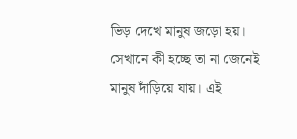ভিড় দেখে মানুষ জড়ো হয়। সেখানে কী হচ্ছে তা না জেনেই মানুষ দাঁড়িয়ে যায়। এই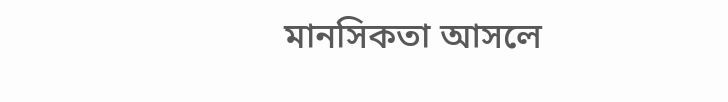মানসিকতা আসলে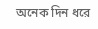অনেক দিন ধরে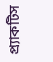প্র্যাকটিস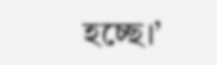হচ্ছে।’